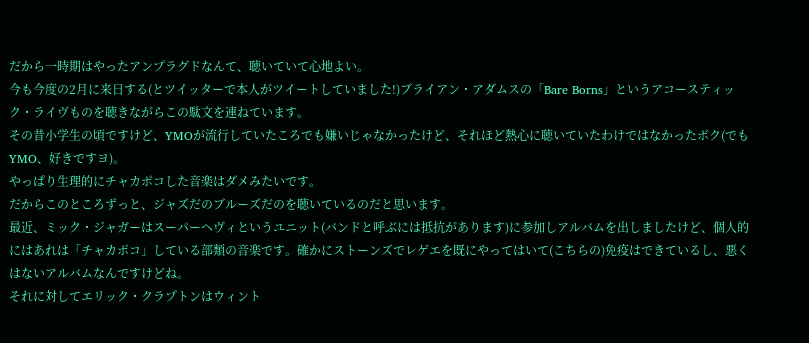だから一時期はやったアンプラグドなんて、聴いていて心地よい。
今も今度の2月に来日する(とツイッターで本人がツイートしていました!)ブライアン・アダムスの「Bare Borns」というアコースティック・ライヴものを聴きながらこの駄文を連ねています。
その昔小学生の頃ですけど、YMOが流行していたころでも嫌いじゃなかったけど、それほど熱心に聴いていたわけではなかったボク(でもYMO、好きですヨ)。
やっぱり生理的にチャカポコした音楽はダメみたいです。
だからこのところずっと、ジャズだのブルーズだのを聴いているのだと思います。
最近、ミック・ジャガーはスーパーヘヴィというユニット(バンドと呼ぶには抵抗があります)に参加しアルバムを出しましたけど、個人的にはあれは「チャカポコ」している部類の音楽です。確かにストーンズでレゲエを既にやってはいて(こちらの)免疫はできているし、悪くはないアルバムなんですけどね。
それに対してエリック・クラプトンはウィント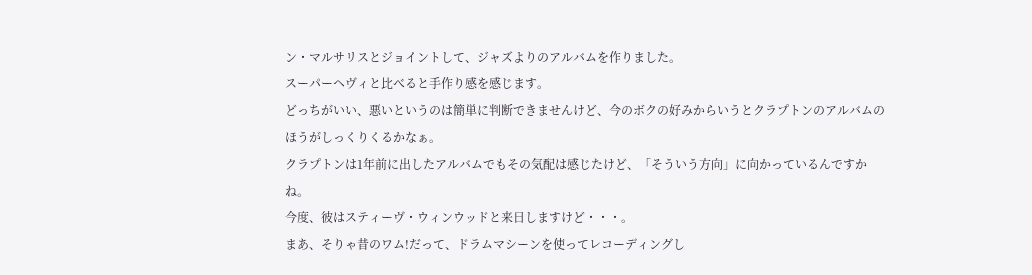ン・マルサリスとジョイントして、ジャズよりのアルバムを作りました。
スーパーヘヴィと比べると手作り感を感じます。
どっちがいい、悪いというのは簡単に判断できませんけど、今のボクの好みからいうとクラプトンのアルバムのほうがしっくりくるかなぁ。
クラプトンは1年前に出したアルバムでもその気配は感じたけど、「そういう方向」に向かっているんですかね。
今度、彼はスティーヴ・ウィンウッドと来日しますけど・・・。
まあ、そりゃ昔のワム!だって、ドラムマシーンを使ってレコーディングし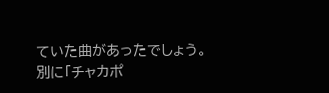ていた曲があったでしょう。別に「チャカポ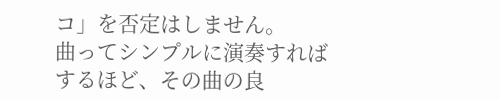コ」を否定はしません。
曲ってシンプルに演奏すればするほど、その曲の良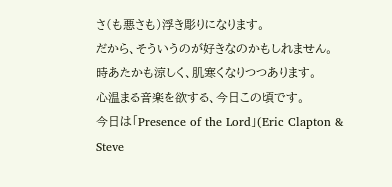さ(も悪さも)浮き彫りになります。
だから、そういうのが好きなのかもしれません。
時あたかも涼しく、肌寒くなりつつあります。
心温まる音楽を欲する、今日この頃です。
今日は「Presence of the Lord」(Eric Clapton & Steve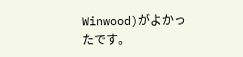Winwood)がよかったです。